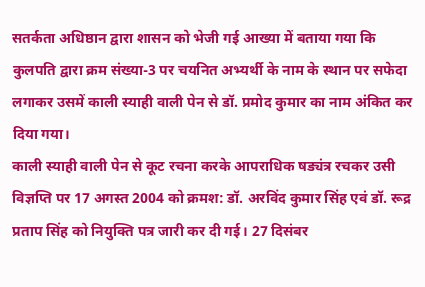सतर्कता अधिष्ठान द्वारा शासन को भेजी गई आख्या में बताया गया कि कुलपति द्वारा क्रम संख्या-3 पर चयनित अभ्यर्थी के नाम के स्थान पर सफेदा लगाकर उसमें काली स्याही वाली पेन से डॉ. प्रमोद कुमार का नाम अंकित कर दिया गया।
काली स्याही वाली पेन से कूट रचना करके आपराधिक षड्यंत्र रचकर उसी विज्ञप्ति पर 17 अगस्त 2004 को क्रमश: डॉ. अरविंद कुमार सिंह एवं डॉ. रूद्र प्रताप सिंह को नियुक्ति पत्र जारी कर दी गई। 27 दिसंबर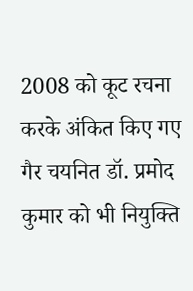2008 को कूट रचना करके अंकित किए गए गैर चयनित डॉ. प्रमोद कुमार को भी नियुक्ति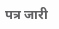पत्र जारी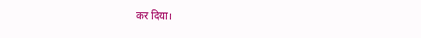कर दिया।